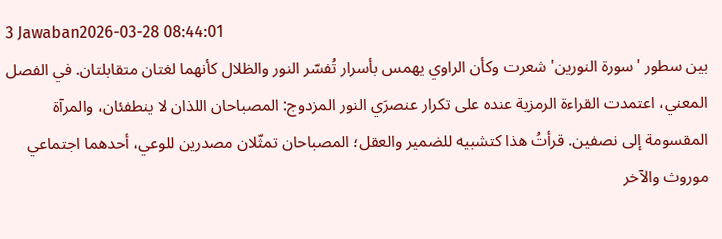3 Jawaban2026-03-28 08:44:01
بين سطور 'سورة النورين' شعرت وكأن الراوي يهمس بأسرار تُفسّر النور والظلال كأنهما لغتان متقابلتان. في الفصل المعني، اعتمدت القراءة الرمزية عنده على تكرار عنصرَي النور المزدوج: المصباحان اللذان لا ينطفئان، والمرآة المقسومة إلى نصفين. قرأتُ هذا كتشبيه للضمير والعقل؛ المصباحان تمثّلان مصدرين للوعي، أحدهما اجتماعي موروث والآخر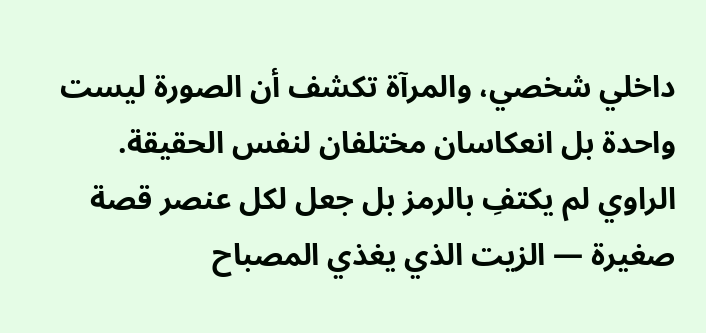داخلي شخصي، والمرآة تكشف أن الصورة ليست واحدة بل انعكاسان مختلفان لنفس الحقيقة. الراوي لم يكتفِ بالرمز بل جعل لكل عنصر قصة صغيرة — الزيت الذي يغذي المصباح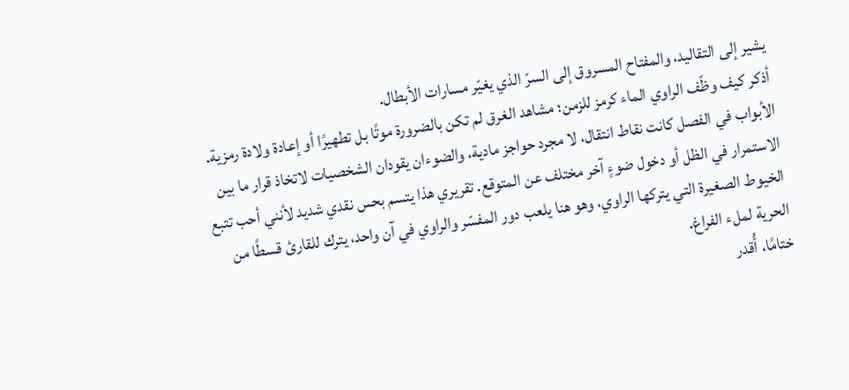يشير إلى التقاليد، والمفتاح المسروق إلى السرّ الذي يغيّر مسارات الأبطال.
أذكر كيف وظّف الراوي الماء كرمز للزمن؛ مشاهد الغرق لم تكن بالضرورة موتًا بل تطهيرًا أو إعادة ولادة رمزية. الأبواب في الفصل كانت نقاط انتقال، لا مجرد حواجز مادية، والضوءان يقودان الشخصيات لاتخاذ قرار ما بين الاستمرار في الظل أو دخول ضوءٍ آخر مختلف عن المتوقع. تقريري هذا يتسم بحس نقدي شديد لأنني أحب تتبع الخيوط الصغيرة التي يتركها الراوي، وهو هنا يلعب دور المفسّر والراوي في آن واحد، يترك للقارئ قسطًا من الحرية لملء الفراغ.
ختامًا، أُقدر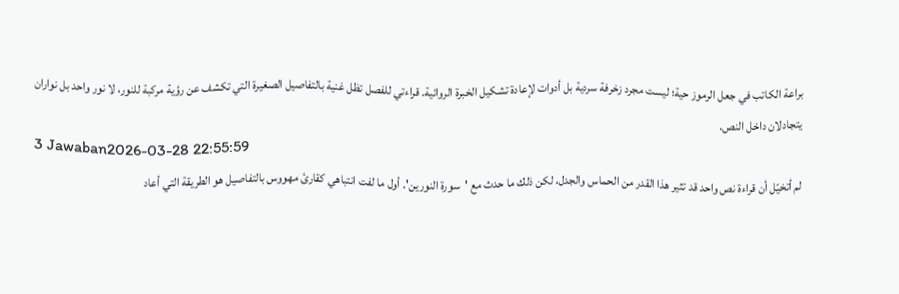براعة الكاتب في جعل الرموز حية؛ ليست مجرد زخرفة سردية بل أدوات لإعادة تشكيل الخبرة الروائية. قراءتي للفصل تظل غنية بالتفاصيل الصغيرة التي تكشف عن رؤية مركبة للنور، لا نور واحد بل نواران يتجادلان داخل النص.
3 Jawaban2026-03-28 22:55:59
لم أتخيّل أن قراءة نص واحد قد تثير هذا القدر من الحماس والجدل، لكن ذلك ما حدث مع 'سورة النورين'. أول ما لفت انتباهي كقارئ مهووس بالتفاصيل هو الطريقة التي أعاد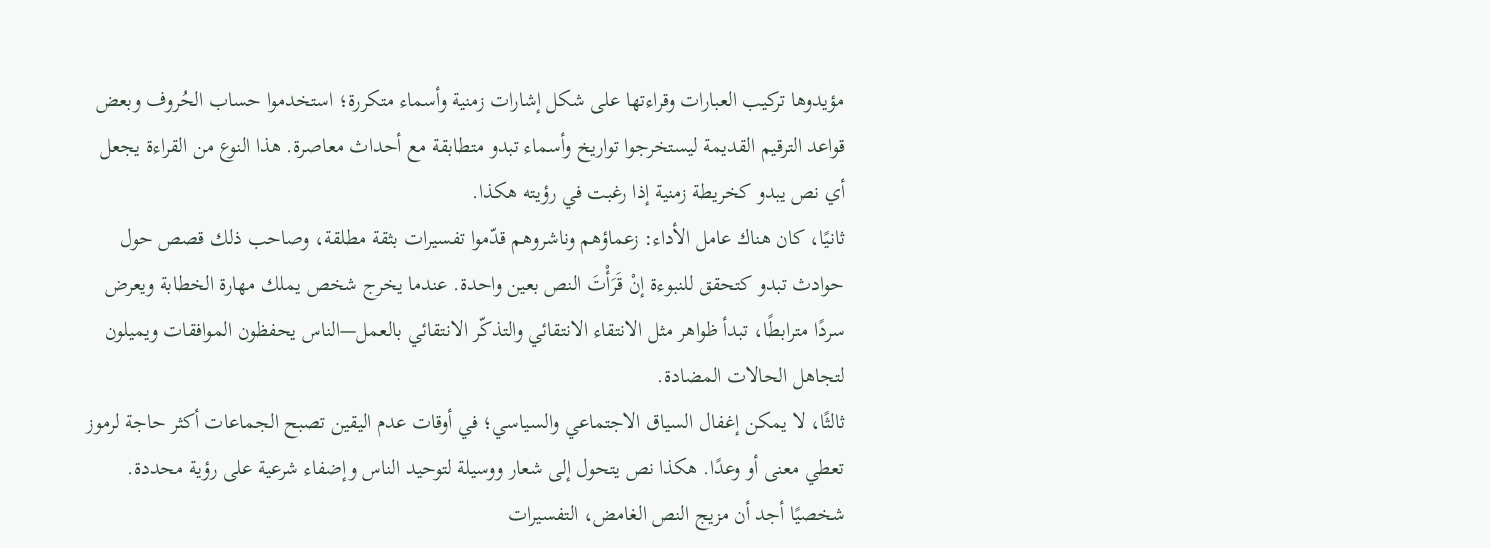مؤيدوها تركيب العبارات وقراءتها على شكل إشارات زمنية وأسماء متكررة؛ استخدموا حساب الحُروف وبعض قواعد الترقيم القديمة ليستخرجوا تواريخ وأسماء تبدو متطابقة مع أحداث معاصرة. هذا النوع من القراءة يجعل أي نص يبدو كخريطة زمنية إذا رغبت في رؤيته هكذا.
ثانيًا، كان هناك عامل الأداء: زعماؤهم وناشروهم قدّموا تفسيرات بثقة مطلقة، وصاحب ذلك قصص حول حوادث تبدو كتحقق للنبوءة إنْ قَرَأْتَ النص بعين واحدة. عندما يخرج شخص يملك مهارة الخطابة ويعرض سردًا مترابطًا، تبدأ ظواهر مثل الانتقاء الانتقائي والتذكّر الانتقائي بالعمل—الناس يحفظون الموافقات ويميلون لتجاهل الحالات المضادة.
ثالثًا، لا يمكن إغفال السياق الاجتماعي والسياسي؛ في أوقات عدم اليقين تصبح الجماعات أكثر حاجة لرموز تعطي معنى أو وعدًا. هكذا نص يتحول إلى شعار ووسيلة لتوحيد الناس وإضفاء شرعية على رؤية محددة. شخصيًا أجد أن مزيج النص الغامض، التفسيرات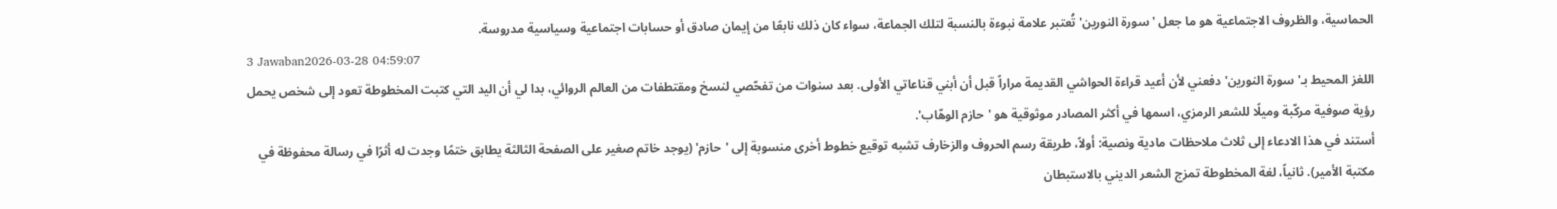الحماسية، والظروف الاجتماعية هو ما جعل 'سورة النورين' تُعتبر علامة نبوءة بالنسبة لتلك الجماعة، سواء كان ذلك نابعًا من إيمان صادق أو حسابات اجتماعية وسياسية مدروسة.
3 Jawaban2026-03-28 04:59:07
اللغز المحيط بـ'سورة النورين' دفعني لأن أعيد قراءة الحواشي القديمة مراراً قبل أن أبني قناعاتي الأولى. بعد سنوات من تفحّصي لنسخ ومقتطفات من العالم الروائي، بدا لي أن اليد التي كتبت المخطوطة تعود إلى شخص يحمل رؤية صوفية مركّبة وميلًا للشعر الرمزي، اسمها في أكثر المصادر موثوقية هو 'حازم الوهّاب'.
أستند في هذا الادعاء إلى ثلاث ملاحظات مادية ونصية: أولاً، طريقة رسم الحروف والزخارف تشبه توقيع خطوط أخرى منسوبة إلى 'حازم' (يوجد خاتم صغير على الصفحة الثالثة يطابق ختمًا وجدت له أثرًا في رسالة محفوظة في مكتبة الأمير). ثانياً، لغة المخطوطة تمزج الشعر الديني بالاستبطان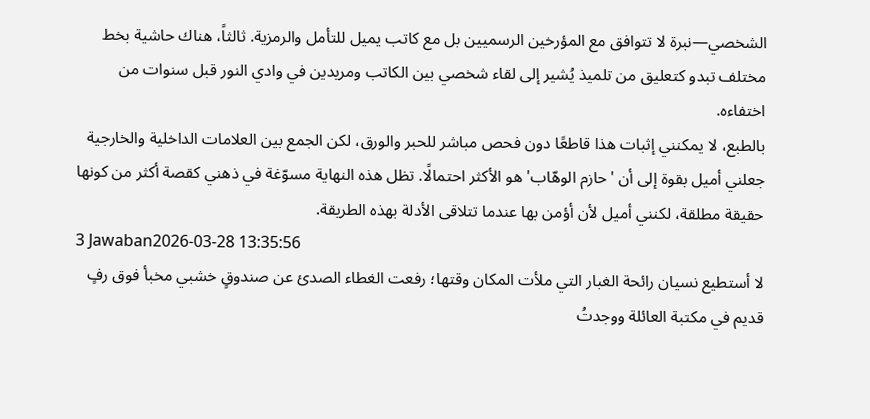الشخصي—نبرة لا تتوافق مع المؤرخين الرسميين بل مع كاتب يميل للتأمل والرمزية. ثالثاً، هناك حاشية بخط مختلف تبدو كتعليق من تلميذ يُشير إلى لقاء شخصي بين الكاتب ومريدين في وادي النور قبل سنوات من اختفاءه.
بالطبع، لا يمكنني إثبات هذا قاطعًا دون فحص مباشر للحبر والورق، لكن الجمع بين العلامات الداخلية والخارجية جعلني أميل بقوة إلى أن 'حازم الوهّاب' هو الأكثر احتمالًا. تظل هذه النهاية مسوّغة في ذهني كقصة أكثر من كونها حقيقة مطلقة، لكنني أميل لأن أؤمن بها عندما تتلاقى الأدلة بهذه الطريقة.
3 Jawaban2026-03-28 13:35:56
لا أستطيع نسيان رائحة الغبار التي ملأت المكان وقتها؛ رفعت الغطاء الصدئ عن صندوقٍ خشبي مخبأ فوق رفٍ قديم في مكتبة العائلة ووجدتُ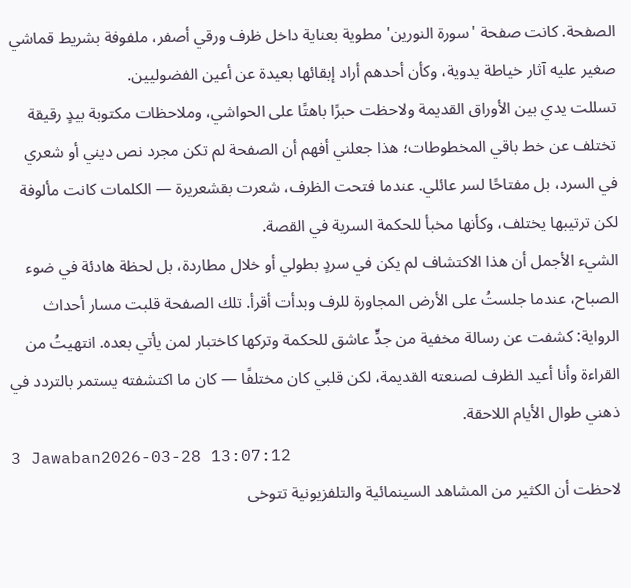الصفحة. كانت صفحة 'سورة النورين' مطوية بعناية داخل ظرف ورقي أصفر، ملفوفة بشريط قماشي صغير عليه آثار خياطة يدوية، وكأن أحدهم أراد إبقائها بعيدة عن أعين الفضوليين.
تسللت يدي بين الأوراق القديمة ولاحظت حبرًا باهتًا على الحواشي، وملاحظات مكتوبة بيدٍ رقيقة تختلف عن خط باقي المخطوطات؛ هذا جعلني أفهم أن الصفحة لم تكن مجرد نص ديني أو شعري في السرد، بل مفتاحًا لسر عائلي. عندما فتحت الظرف، شعرت بقشعريرة — الكلمات كانت مألوفة لكن ترتيبها يختلف، وكأنها مخبأ للحكمة السرية في القصة.
الشيء الأجمل أن هذا الاكتشاف لم يكن في سردٍ بطولي أو خلال مطاردة، بل لحظة هادئة في ضوء الصباح، عندما جلستُ على الأرض المجاورة للرف وبدأت أقرأ. تلك الصفحة قلبت مسار أحداث الرواية: كشفت عن رسالة مخفية من جدٍّ عاشق للحكمة وتركها كاختبار لمن يأتي بعده. انتهيتُ من القراءة وأنا أعيد الظرف لصنعته القديمة، لكن قلبي كان مختلفًا — كان ما اكتشفته يستمر بالتردد في ذهني طوال الأيام اللاحقة.
3 Jawaban2026-03-28 13:07:12
لاحظت أن الكثير من المشاهد السينمائية والتلفزيونية تتوخى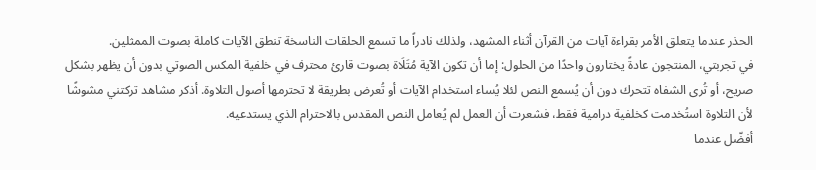الحذر عندما يتعلق الأمر بقراءة آيات من القرآن أثناء المشهد، ولذلك نادراً ما تسمع الحلقات الناسخة تنطق الآيات كاملة بصوت الممثلين.
في تجربتي، المنتجون عادةً يختارون واحدًا من الحلول: إما أن تكون الآية مُتَلَاة بصوت قارئ محترف في خلفية المكس الصوتي بدون أن يظهر بشكل صريح، أو تُرى الشفاه تتحرك دون أن يُسمع النص لئلا يُساء استخدام الآيات أو تُعرض بطريقة لا تحترمها أصول التلاوة. أذكر مشاهد تركتني مشوشًا لأن التلاوة استُخدمت كخلفية درامية فقط، فشعرت أن العمل لم يُعامل النص المقدس بالاحترام الذي يستدعيه.
أفضّل عندما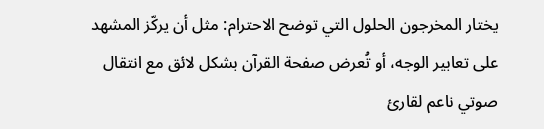يختار المخرجون الحلول التي توضح الاحترام: مثل أن يركّز المشهد على تعابير الوجه، أو تُعرض صفحة القرآن بشكل لائق مع انتقال صوتي ناعم لقارئ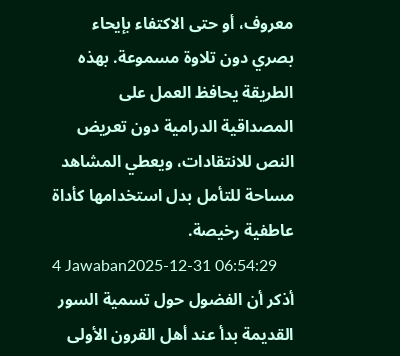معروف، أو حتى الاكتفاء بإيحاء بصري دون تلاوة مسموعة. بهذه الطريقة يحافظ العمل على المصداقية الدرامية دون تعريض النص للانتقادات، ويعطي المشاهد مساحة للتأمل بدل استخدامها كأداة عاطفية رخيصة.
4 Jawaban2025-12-31 06:54:29
أذكر أن الفضول حول تسمية السور القديمة بدأ عند أهل القرون الأولى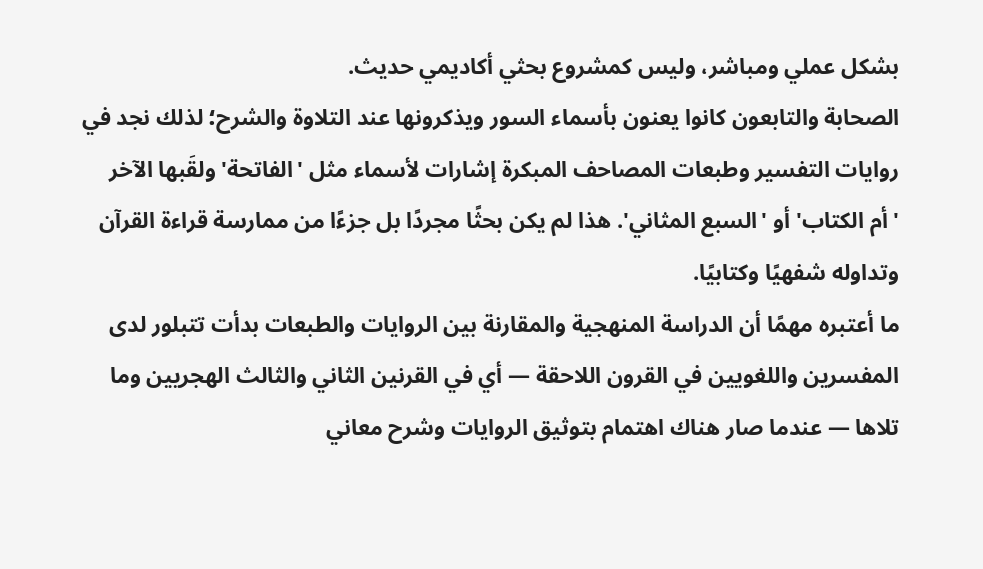بشكل عملي ومباشر، وليس كمشروع بحثي أكاديمي حديث.
الصحابة والتابعون كانوا يعنون بأسماء السور ويذكرونها عند التلاوة والشرح؛ لذلك نجد في روايات التفسير وطبعات المصاحف المبكرة إشارات لأسماء مثل 'الفاتحة' ولقَبها الآخر 'أم الكتاب' أو 'السبع المثاني'. هذا لم يكن بحثًا مجردًا بل جزءًا من ممارسة قراءة القرآن وتداوله شفهيًا وكتابيًا.
ما أعتبره مهمًا أن الدراسة المنهجية والمقارنة بين الروايات والطبعات بدأت تتبلور لدى المفسرين واللغويين في القرون اللاحقة — أي في القرنين الثاني والثالث الهجريين وما تلاها — عندما صار هناك اهتمام بتوثيق الروايات وشرح معاني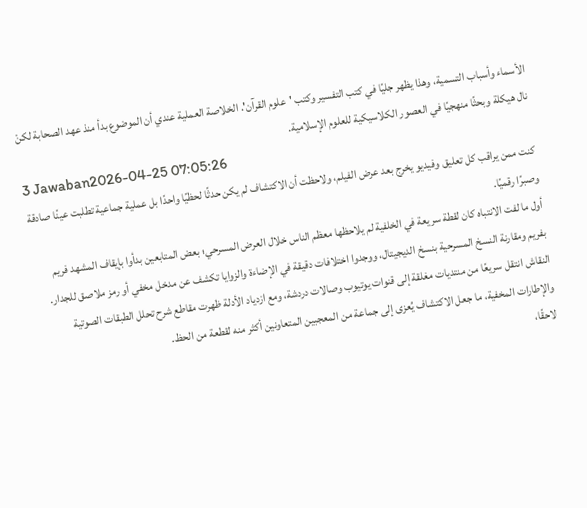الأسماء وأسباب التسمية، وهذا يظهر جليًا في كتب التفسير وكتب 'علوم القرآن'. الخلاصة العملية عندي أن الموضوع بدأ منذ عهد الصحابة لكنْ نال هيكلة وبحثًا منهجيًا في العصور الكلاسيكية للعلوم الإسلامية.
3 Jawaban2026-04-25 07:05:26
كنت ممن يراقب كل تعليق وفيديو يخرج بعد عرض الفيلم، ولاحظت أن الاكتشاف لم يكن حدثًا لحظيًا واحدًا بل عملية جماعية تطلبت عينًا صادقة وصبرًا رقميًا.
أول ما لفت الانتباه كان لقطة سريعة في الخلفية لم يلاحظها معظم الناس خلال العرض المسرحي؛ بعض المتابعين بدأوا بإيقاف المشهد فريم بفريم ومقارنة النسخ المسرحية بنسخ الديجيتال، ووجدوا اختلافات دقيقة في الإضاءة والزوايا تكشف عن مدخل مخفي أو رمز ملاصق للجدار. النقاش انتقل سريعًا من منتديات مغلقة إلى قنوات يوتيوب وصالات دردشة، ومع ازدياد الأدلة ظهرت مقاطع شرح تحلل الطبقات الصوتية والإطارات المخفية، ما جعل الاكتشاف يُعزى إلى جماعة من المعجبين المتعاونين أكثر منه لقطعة من الحظ.
لاحقًا،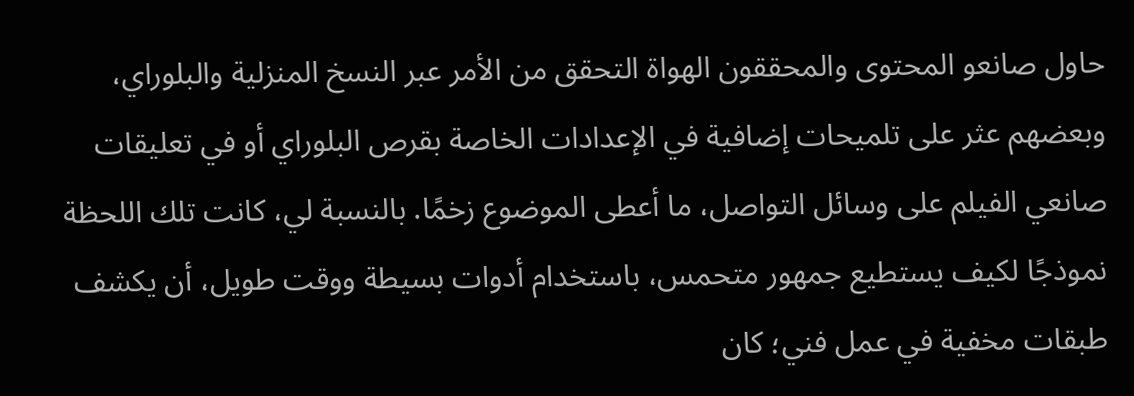حاول صانعو المحتوى والمحققون الهواة التحقق من الأمر عبر النسخ المنزلية والبلوراي، وبعضهم عثر على تلميحات إضافية في الإعدادات الخاصة بقرص البلوراي أو في تعليقات صانعي الفيلم على وسائل التواصل، ما أعطى الموضوع زخمًا. بالنسبة لي، كانت تلك اللحظة نموذجًا لكيف يستطيع جمهور متحمس، باستخدام أدوات بسيطة ووقت طويل، أن يكشف طبقات مخفية في عمل فني؛ كان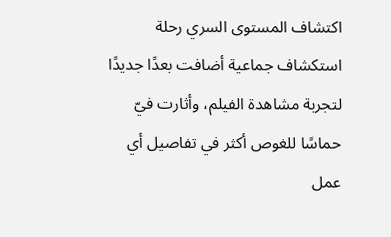اكتشاف المستوى السري رحلة استكشاف جماعية أضافت بعدًا جديدًا لتجربة مشاهدة الفيلم، وأثارت فيّ حماسًا للغوص أكثر في تفاصيل أي عمل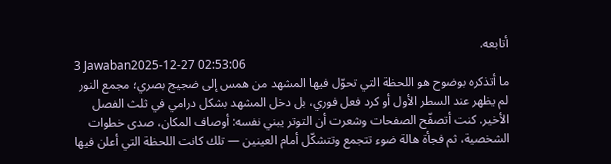أتابعه.
3 Jawaban2025-12-27 02:53:06
ما أتذكره بوضوح هو اللحظة التي تحوّل فيها المشهد من همس إلى ضجيج بصري؛ مجمع النور لم يظهر عند السطر الأول أو كرد فعل فوري، بل دخل المشهد بشكل درامي في ثلث الفصل الأخير. كنت أتصفّح الصفحات وشعرت أن التوتر يبني نفسه: أوصاف المكان، صدى خطوات الشخصية، ثم فجأة هالة ضوء تتجمع وتتشكّل أمام العينين — تلك كانت اللحظة التي أعلن فيها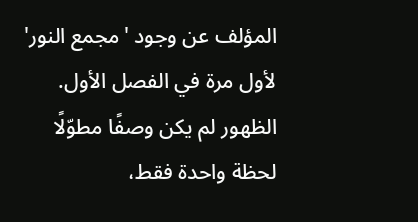المؤلف عن وجود 'مجمع النور' لأول مرة في الفصل الأول.
الظهور لم يكن وصفًا مطوّلًا لحظة واحدة فقط،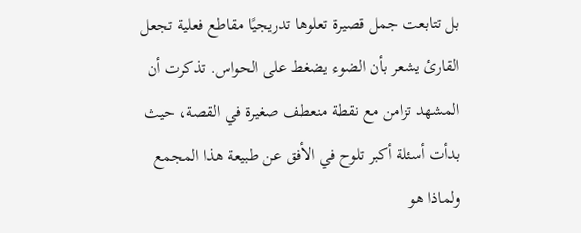بل تتابعت جمل قصيرة تعلوها تدريجيًا مقاطع فعلية تجعل القارئ يشعر بأن الضوء يضغط على الحواس. تذكرت أن المشهد تزامن مع نقطة منعطف صغيرة في القصة، حيث بدأت أسئلة أكبر تلوح في الأفق عن طبيعة هذا المجمع ولماذا هو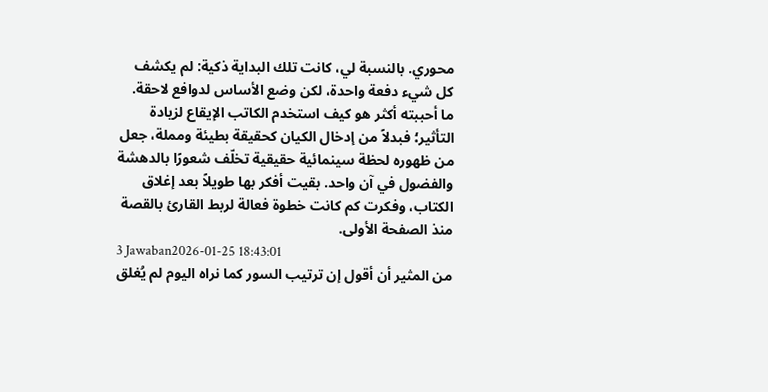محوري. بالنسبة لي، كانت تلك البداية ذكية: لم يكشف كل شيء دفعة واحدة، لكن وضع الأساس لدوافع لاحقة.
ما أحببته أكثر هو كيف استخدم الكاتب الإيقاع لزيادة التأثير؛ فبدلاً من إدخال الكيان كحقيقة بطيئة ومملة، جعل من ظهوره لحظة سينمائية حقيقية تخلّف شعورًا بالدهشة والفضول في آن واحد. بقيت أفكر بها طويلاً بعد إغلاق الكتاب، وفكرت كم كانت خطوة فعالة لربط القارئ بالقصة منذ الصفحة الأولى.
3 Jawaban2026-01-25 18:43:01
من المثير أن أقول إن ترتيب السور كما نراه اليوم لم يُغلق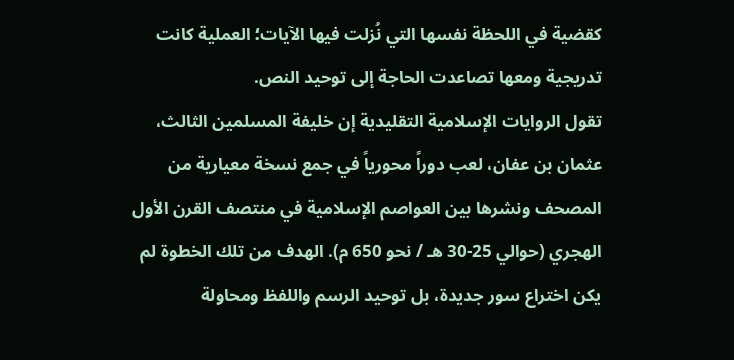كقضية في اللحظة نفسها التي نُزلت فيها الآيات؛ العملية كانت تدريجية ومعها تصاعدت الحاجة إلى توحيد النص.
تقول الروايات الإسلامية التقليدية إن خليفة المسلمين الثالث، عثمان بن عفان، لعب دوراً محورياً في جمع نسخة معيارية من المصحف ونشرها بين العواصم الإسلامية في منتصف القرن الأول الهجري (حوالي 25-30 هـ / نحو 650 م). الهدف من تلك الخطوة لم يكن اختراع سور جديدة، بل توحيد الرسم واللفظ ومحاولة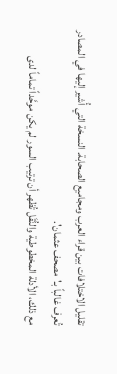تقليل الاختلافات بين قراء العرب ومجاميع الصحابة. النسخة التي أُشير إليها في المصادر تُعرف غالباً بـ'مصحف عثمان'.
مع ذلك، الأدلة المخطوطية والنُّقَل تُظهر أن ترتيب السور لم يكن موحَّداً تماماً لدى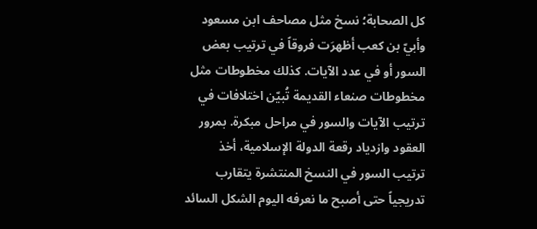كل الصحابة؛ نسخ مثل مصاحف ابن مسعود وأبيّ بن كعب أظهرَت فروقاً في ترتيب بعض السور أو في عدد الآيات. كذلك مخطوطات مثل مخطوطات صنعاء القديمة تُبيّن اختلافات في ترتيب الآيات والسور في مراحل مبكرة. بمرور العقود وازدياد رقعة الدولة الإسلامية، أخذ ترتيب السور في النسخ المنتشرة يتقارب تدريجياً حتى أصبح ما نعرفه اليوم الشكل السائد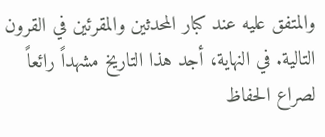والمتفق عليه عند كبار المحدثين والمقرئين في القرون التالية. في النهاية، أجد هذا التاريخ مشهداً رائعاً لصراع الحفاظ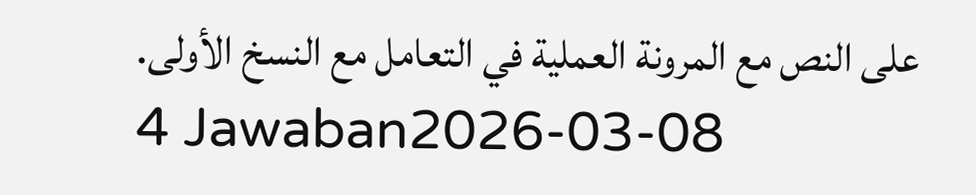على النص مع المرونة العملية في التعامل مع النسخ الأولى.
4 Jawaban2026-03-08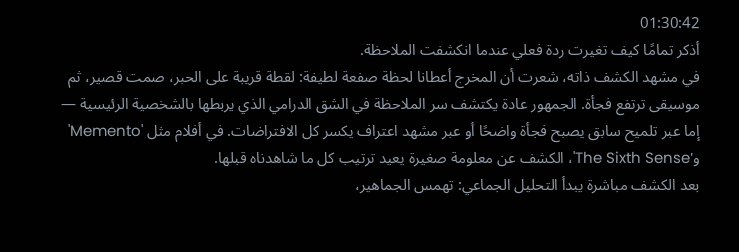01:30:42
أذكر تمامًا كيف تغيرت ردة فعلي عندما انكشفت الملاحظة.
في مشهد الكشف ذاته، شعرت أن المخرج أعطانا لحظة صفعة لطيفة: لقطة قريبة على الحبر، صمت قصير، ثم موسيقى ترتفع فجأة. الجمهور عادة يكتشف سر الملاحظة في الشق الدرامي الذي يربطها بالشخصية الرئيسية — إما عبر تلميح سابق يصبح فجأة واضحًا أو عبر مشهد اعتراف يكسر كل الافتراضات. في أفلام مثل 'Memento' و'The Sixth Sense'، الكشف عن معلومة صغيرة يعيد ترتيب كل ما شاهدناه قبلها.
بعد الكشف مباشرة يبدأ التحليل الجماعي: تهمس الجماهير،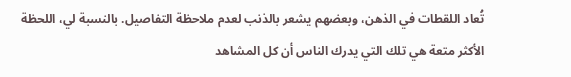تُعاد اللقطات في الذهن، وبعضهم يشعر بالذنب لعدم ملاحظة التفاصيل. بالنسبة لي، اللحظة الأكثر متعة هي تلك التي يدرك الناس أن كل المشاهد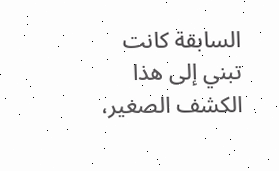السابقة كانت تبني إلى هذا الكشف الصغير،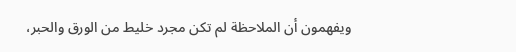ويفهمون أن الملاحظة لم تكن مجرد خليط من الورق والحبر،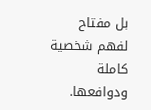بل مفتاح لفهم شخصية كاملة ودوافعها.